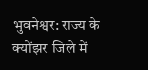भुवनेश्वर: राज्य के क्योंझर जिले में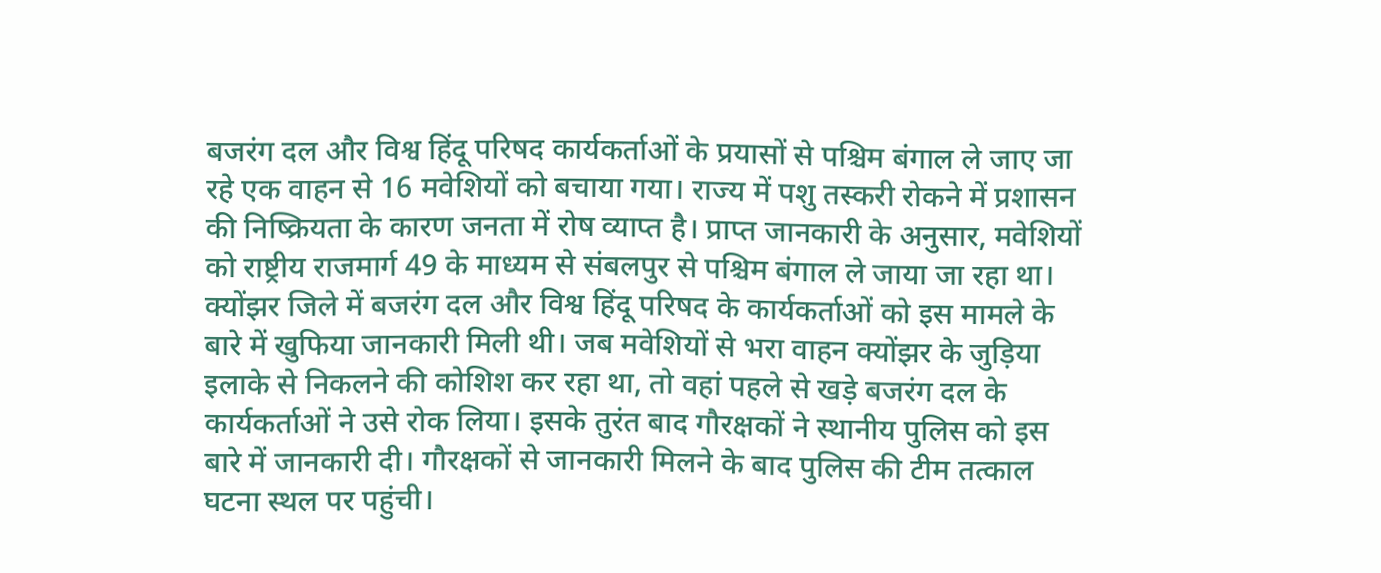बजरंग दल और विश्व हिंदू परिषद कार्यकर्ताओं के प्रयासों से पश्चिम बंगाल ले जाए जा रहे एक वाहन से 16 मवेशियों को बचाया गया। राज्य में पशु तस्करी रोकने में प्रशासन की निष्क्रियता के कारण जनता में रोष व्याप्त है। प्राप्त जानकारी के अनुसार, मवेशियों को राष्ट्रीय राजमार्ग 49 के माध्यम से संबलपुर से पश्चिम बंगाल ले जाया जा रहा था। क्योंझर जिले में बजरंग दल और विश्व हिंदू परिषद के कार्यकर्ताओं को इस मामले के बारे में खुफिया जानकारी मिली थी। जब मवेशियों से भरा वाहन क्योंझर के जुड़िया इलाके से निकलने की कोशिश कर रहा था, तो वहां पहले से खड़े बजरंग दल के कार्यकर्ताओं ने उसे रोक लिया। इसके तुरंत बाद गौरक्षकों ने स्थानीय पुलिस को इस बारे में जानकारी दी। गौरक्षकों से जानकारी मिलने के बाद पुलिस की टीम तत्काल घटना स्थल पर पहुंची।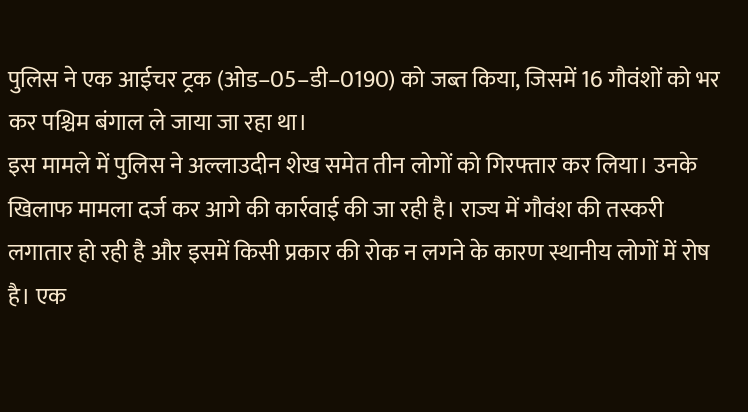पुलिस ने एक आईचर ट्रक (ओड–05–डी–0190) को जब्त किया, जिसमें 16 गौवंशों को भर कर पश्चिम बंगाल ले जाया जा रहा था।
इस मामले में पुलिस ने अल्लाउदीन शेख समेत तीन लोगों को गिरफ्तार कर लिया। उनके खिलाफ मामला दर्ज कर आगे की कार्रवाई की जा रही है। राज्य में गौवंश की तस्करी लगातार हो रही है और इसमें किसी प्रकार की रोक न लगने के कारण स्थानीय लोगों में रोष है। एक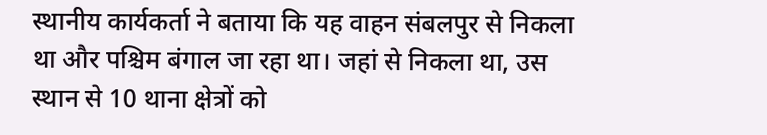स्थानीय कार्यकर्ता ने बताया कि यह वाहन संबलपुर से निकला था और पश्चिम बंगाल जा रहा था। जहां से निकला था, उस स्थान से 10 थाना क्षेत्रों को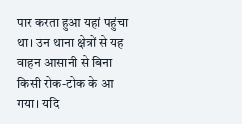पार करता हुआ यहां पहुंचा था। उन थाना क्षेत्रों से यह वाहन आसानी से बिना किसी रोक-टोक के आ गया। यदि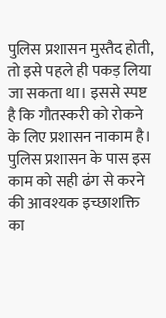पुलिस प्रशासन मुस्तैद होती, तो इसे पहले ही पकड़ लिया जा सकता था। इससे स्पष्ट है कि गौतस्करी को रोकने के लिए प्रशासन नाकाम है। पुलिस प्रशासन के पास इस काम को सही ढंग से करने की आवश्यक इच्छाशक्ति का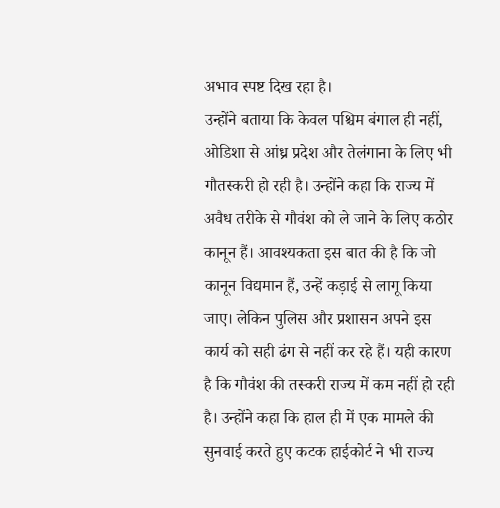अभाव स्पष्ट दिख रहा है।
उन्होंने बताया कि केवल पश्चिम बंगाल ही नहीं, ओडिशा से आंध्र प्रदेश और तेलंगाना के लिए भी गौतस्करी हो रही है। उन्होंने कहा कि राज्य में अवैध तरीके से गौवंश को ले जाने के लिए कठोर कानून हैं। आवश्यकता इस बात की है कि जो कानून विद्यमान हैं, उन्हें कड़ाई से लागू किया जाए। लेकिन पुलिस और प्रशासन अपने इस कार्य को सही ढंग से नहीं कर रहे हैं। यही कारण है कि गौवंश की तस्करी राज्य में कम नहीं हो रही है। उन्होंने कहा कि हाल ही में एक मामले की सुनवाई करते हुए कटक हाईकोर्ट ने भी राज्य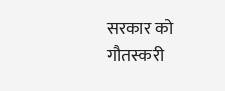सरकार को गौतस्करी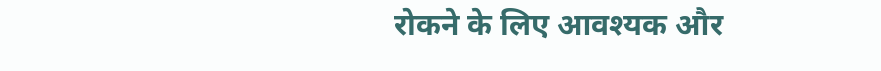रोकने के लिए आवश्यक और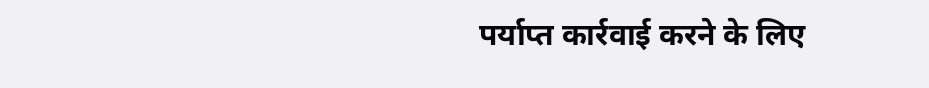पर्याप्त कार्रवाई करने के लिए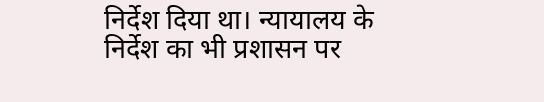निर्देश दिया था। न्यायालय के निर्देश का भी प्रशासन पर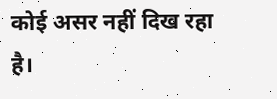कोई असर नहीं दिख रहा है।